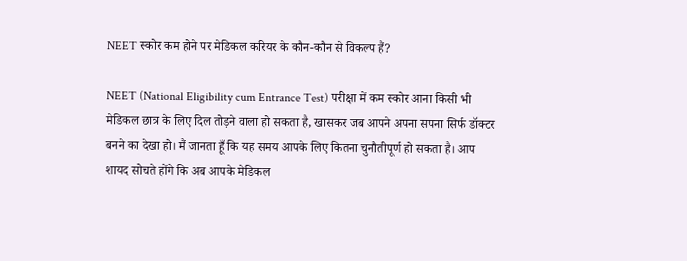NEET स्कोर कम होने पर मेडिकल करियर के कौन-कौन से विकल्प हैं?

NEET (National Eligibility cum Entrance Test) परीक्षा में कम स्कोर आना किसी भी मेडिकल छात्र के लिए दिल तोड़ने वाला हो सकता है, खासकर जब आपने अपना सपना सिर्फ डॉक्टर बनने का देखा हो। मैं जानता हूँ कि यह समय आपके लिए कितना चुनौतीपूर्ण हो सकता है। आप शायद सोचते होंगे कि अब आपके मेडिकल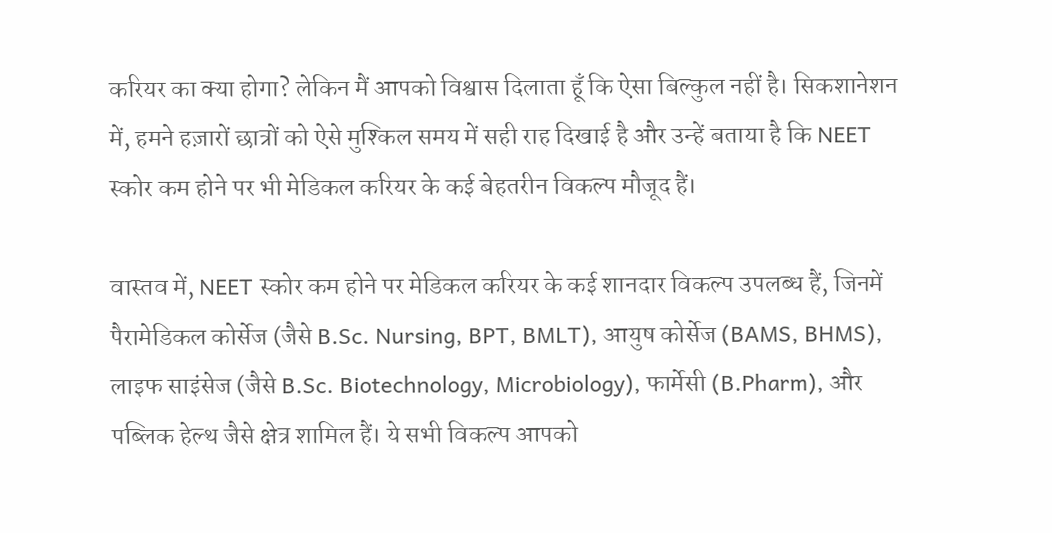करियर का क्या होगा? लेकिन मैं आपको विश्वास दिलाता हूँ कि ऐसा बिल्कुल नहीं है। सिकशानेशन में, हमने हज़ारों छात्रों को ऐसे मुश्किल समय में सही राह दिखाई है और उन्हें बताया है कि NEET स्कोर कम होने पर भी मेडिकल करियर के कई बेहतरीन विकल्प मौजूद हैं।

वास्तव में, NEET स्कोर कम होने पर मेडिकल करियर के कई शानदार विकल्प उपलब्ध हैं, जिनमें पैरामेडिकल कोर्सेज (जैसे B.Sc. Nursing, BPT, BMLT), आयुष कोर्सेज (BAMS, BHMS), लाइफ साइंसेज (जैसे B.Sc. Biotechnology, Microbiology), फार्मेसी (B.Pharm), और पब्लिक हेल्थ जैसे क्षेत्र शामिल हैं। ये सभी विकल्प आपको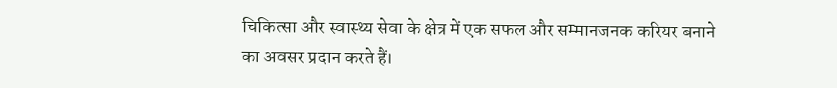चिकित्सा और स्वास्थ्य सेवा के क्षेत्र में एक सफल और सम्मानजनक करियर बनाने का अवसर प्रदान करते हैं।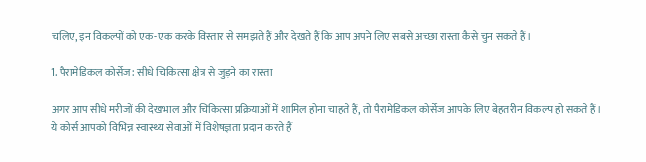चलिए, इन विकल्पों को एक-एक करके विस्तार से समझते हैं और देखते हैं कि आप अपने लिए सबसे अच्छा रास्ता कैसे चुन सकते हैं।

1. पैरामेडिकल कोर्सेज: सीधे चिकित्सा क्षेत्र से जुड़ने का रास्ता

अगर आप सीधे मरीजों की देखभाल और चिकित्सा प्रक्रियाओं में शामिल होना चाहते हैं, तो पैरामेडिकल कोर्सेज आपके लिए बेहतरीन विकल्प हो सकते हैं। ये कोर्स आपको विभिन्न स्वास्थ्य सेवाओं में विशेषज्ञता प्रदान करते हैं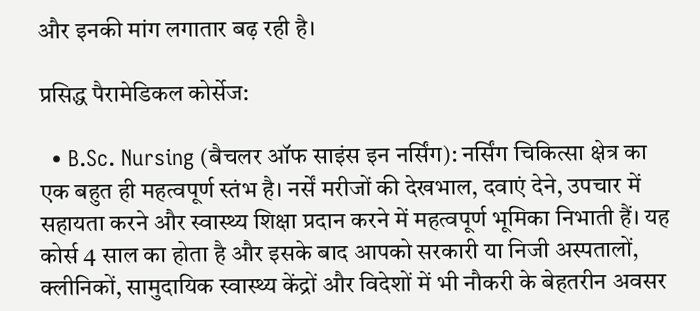और इनकी मांग लगातार बढ़ रही है।

प्रसिद्ध पैरामेडिकल कोर्सेज:

  • B.Sc. Nursing (बैचलर ऑफ साइंस इन नर्सिंग): नर्सिंग चिकित्सा क्षेत्र का एक बहुत ही महत्वपूर्ण स्तंभ है। नर्सें मरीजों की देखभाल, दवाएं देने, उपचार में सहायता करने और स्वास्थ्य शिक्षा प्रदान करने में महत्वपूर्ण भूमिका निभाती हैं। यह कोर्स 4 साल का होता है और इसके बाद आपको सरकारी या निजी अस्पतालों, क्लीनिकों, सामुदायिक स्वास्थ्य केंद्रों और विदेशों में भी नौकरी के बेहतरीन अवसर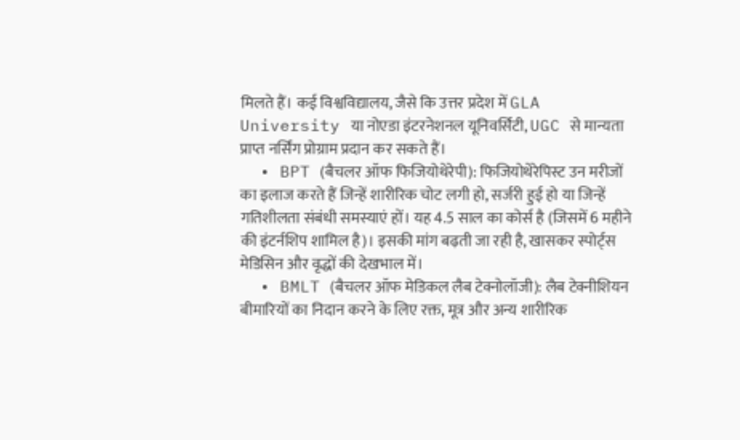मिलते हैं। कई विश्वविद्यालय, जैसे कि उत्तर प्रदेश में GLA University या नोएडा इंटरनेशनल यूनिवर्सिटी, UGC से मान्यता प्राप्त नर्सिंग प्रोग्राम प्रदान कर सकते हैं।
  • BPT (बैचलर ऑफ फिजियोथेरेपी): फिजियोथेरेपिस्ट उन मरीजों का इलाज करते हैं जिन्हें शारीरिक चोट लगी हो, सर्जरी हुई हो या जिन्हें गतिशीलता संबंधी समस्याएं हों। यह 4.5 साल का कोर्स है (जिसमें 6 महीने की इंटर्नशिप शामिल है)। इसकी मांग बढ़ती जा रही है, खासकर स्पोर्ट्स मेडिसिन और वृद्धों की देखभाल में।
  • BMLT (बैचलर ऑफ मेडिकल लैब टेक्नोलॉजी): लैब टेक्नीशियन बीमारियों का निदान करने के लिए रक्त, मूत्र और अन्य शारीरिक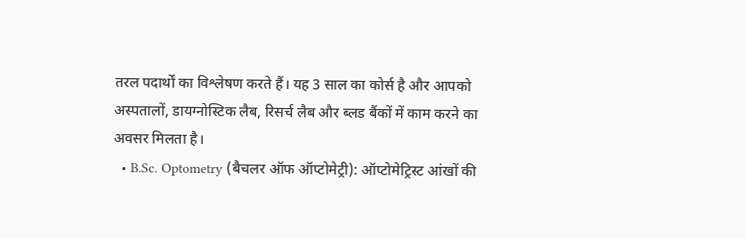तरल पदार्थों का विश्लेषण करते हैं। यह 3 साल का कोर्स है और आपको अस्पतालों, डायग्नोस्टिक लैब, रिसर्च लैब और ब्लड बैंकों में काम करने का अवसर मिलता है।
  • B.Sc. Optometry (बैचलर ऑफ ऑप्टोमेट्री): ऑप्टोमेट्रिस्ट आंखों की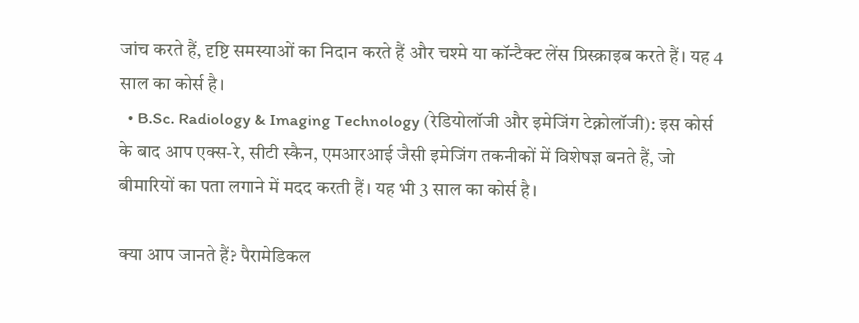जांच करते हैं, दृष्टि समस्याओं का निदान करते हैं और चश्मे या कॉन्टैक्ट लेंस प्रिस्क्राइब करते हैं। यह 4 साल का कोर्स है।
  • B.Sc. Radiology & Imaging Technology (रेडियोलॉजी और इमेजिंग टेक्नोलॉजी): इस कोर्स के बाद आप एक्स-रे, सीटी स्कैन, एमआरआई जैसी इमेजिंग तकनीकों में विशेषज्ञ बनते हैं, जो बीमारियों का पता लगाने में मदद करती हैं। यह भी 3 साल का कोर्स है।

क्या आप जानते हैं? पैरामेडिकल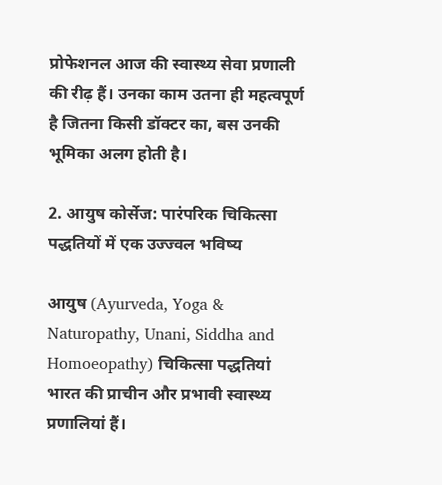प्रोफेशनल आज की स्वास्थ्य सेवा प्रणाली की रीढ़ हैं। उनका काम उतना ही महत्वपूर्ण है जितना किसी डॉक्टर का, बस उनकी भूमिका अलग होती है।

2. आयुष कोर्सेज: पारंपरिक चिकित्सा पद्धतियों में एक उज्ज्वल भविष्य

आयुष (Ayurveda, Yoga & Naturopathy, Unani, Siddha and Homoeopathy) चिकित्सा पद्धतियां भारत की प्राचीन और प्रभावी स्वास्थ्य प्रणालियां हैं।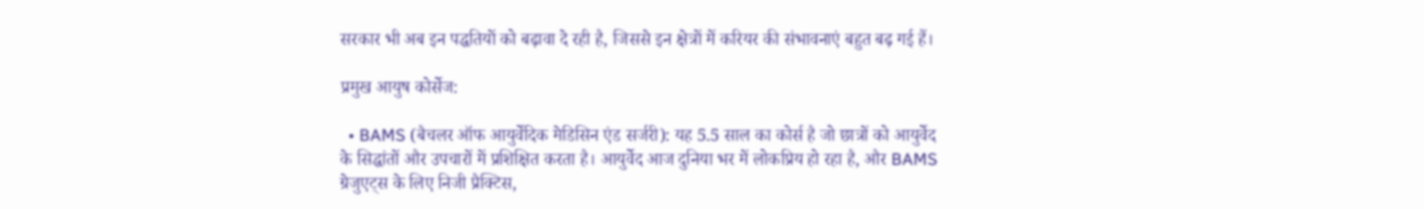सरकार भी अब इन पद्धतियों को बढ़ावा दे रही है, जिससे इन क्षेत्रों में करियर की संभावनाएं बहुत बढ़ गई हैं।

प्रमुख आयुष कोर्सेज:

  • BAMS (बैचलर ऑफ आयुर्वेदिक मेडिसिन एंड सर्जरी): यह 5.5 साल का कोर्स है जो छात्रों को आयुर्वेद के सिद्धांतों और उपचारों में प्रशिक्षित करता है। आयुर्वेद आज दुनिया भर में लोकप्रिय हो रहा है, और BAMS ग्रेजुएट्स के लिए निजी प्रैक्टिस,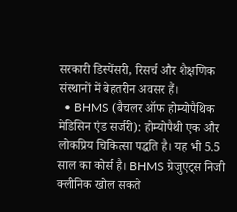सरकारी डिस्पेंसरी, रिसर्च और शैक्षणिक संस्थानों में बेहतरीन अवसर हैं।
  • BHMS (बैचलर ऑफ होम्योपैथिक मेडिसिन एंड सर्जरी): होम्योपैथी एक और लोकप्रिय चिकित्सा पद्धति है। यह भी 5.5 साल का कोर्स है। BHMS ग्रेजुएट्स निजी क्लीनिक खोल सकते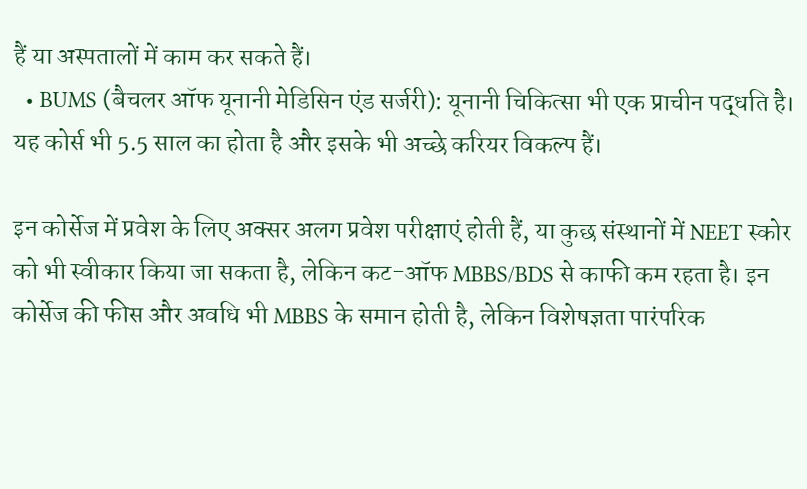हैं या अस्पतालों में काम कर सकते हैं।
  • BUMS (बैचलर ऑफ यूनानी मेडिसिन एंड सर्जरी): यूनानी चिकित्सा भी एक प्राचीन पद्धति है। यह कोर्स भी 5.5 साल का होता है और इसके भी अच्छे करियर विकल्प हैं।

इन कोर्सेज में प्रवेश के लिए अक्सर अलग प्रवेश परीक्षाएं होती हैं, या कुछ संस्थानों में NEET स्कोर को भी स्वीकार किया जा सकता है, लेकिन कट-ऑफ MBBS/BDS से काफी कम रहता है। इन कोर्सेज की फीस और अवधि भी MBBS के समान होती है, लेकिन विशेषज्ञता पारंपरिक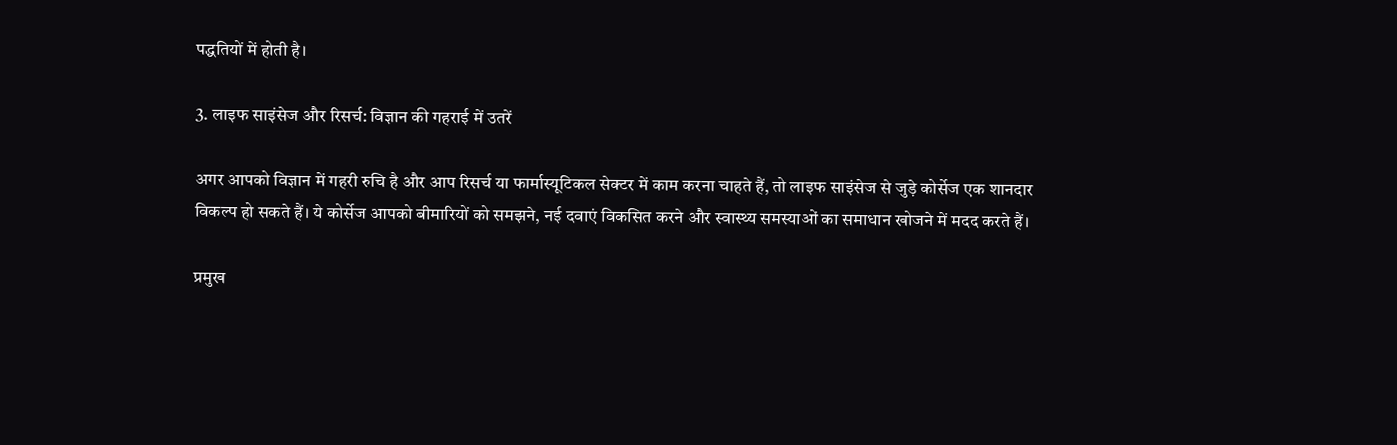पद्धतियों में होती है।

3. लाइफ साइंसेज और रिसर्च: विज्ञान की गहराई में उतरें

अगर आपको विज्ञान में गहरी रुचि है और आप रिसर्च या फार्मास्यूटिकल सेक्टर में काम करना चाहते हैं, तो लाइफ साइंसेज से जुड़े कोर्सेज एक शानदार विकल्प हो सकते हैं। ये कोर्सेज आपको बीमारियों को समझने, नई दवाएं विकसित करने और स्वास्थ्य समस्याओं का समाधान खोजने में मदद करते हैं।

प्रमुख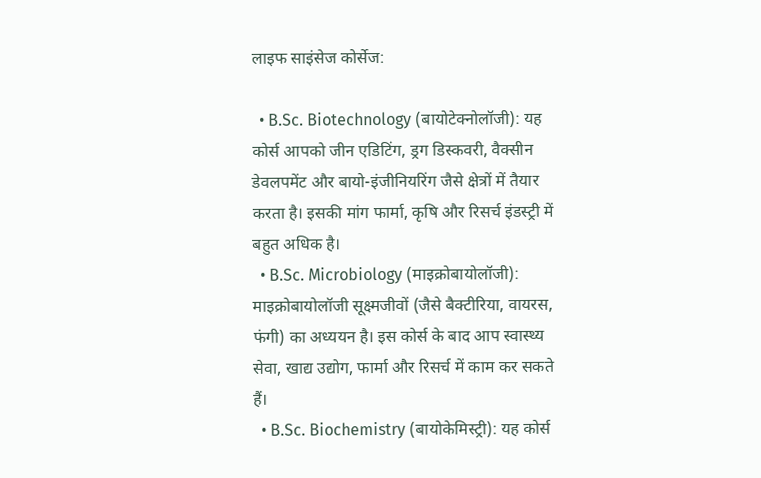लाइफ साइंसेज कोर्सेज:

  • B.Sc. Biotechnology (बायोटेक्नोलॉजी): यह कोर्स आपको जीन एडिटिंग, ड्रग डिस्कवरी, वैक्सीन डेवलपमेंट और बायो-इंजीनियरिंग जैसे क्षेत्रों में तैयार करता है। इसकी मांग फार्मा, कृषि और रिसर्च इंडस्ट्री में बहुत अधिक है।
  • B.Sc. Microbiology (माइक्रोबायोलॉजी): माइक्रोबायोलॉजी सूक्ष्मजीवों (जैसे बैक्टीरिया, वायरस, फंगी) का अध्ययन है। इस कोर्स के बाद आप स्वास्थ्य सेवा, खाद्य उद्योग, फार्मा और रिसर्च में काम कर सकते हैं।
  • B.Sc. Biochemistry (बायोकेमिस्ट्री): यह कोर्स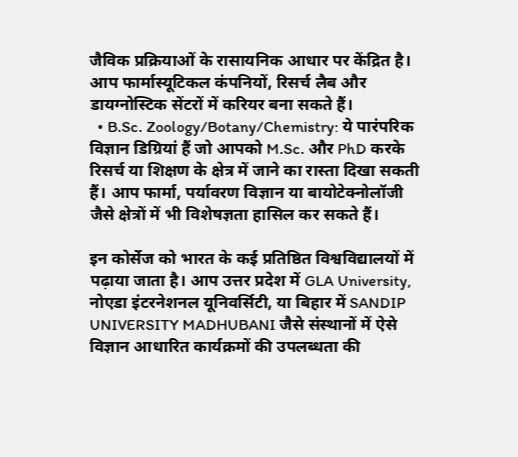जैविक प्रक्रियाओं के रासायनिक आधार पर केंद्रित है। आप फार्मास्यूटिकल कंपनियों, रिसर्च लैब और डायग्नोस्टिक सेंटरों में करियर बना सकते हैं।
  • B.Sc. Zoology/Botany/Chemistry: ये पारंपरिक विज्ञान डिग्रियां हैं जो आपको M.Sc. और PhD करके रिसर्च या शिक्षण के क्षेत्र में जाने का रास्ता दिखा सकती हैं। आप फार्मा, पर्यावरण विज्ञान या बायोटेक्नोलॉजी जैसे क्षेत्रों में भी विशेषज्ञता हासिल कर सकते हैं।

इन कोर्सेज को भारत के कई प्रतिष्ठित विश्वविद्यालयों में पढ़ाया जाता है। आप उत्तर प्रदेश में GLA University, नोएडा इंटरनेशनल यूनिवर्सिटी, या बिहार में SANDIP UNIVERSITY MADHUBANI जैसे संस्थानों में ऐसे विज्ञान आधारित कार्यक्रमों की उपलब्धता की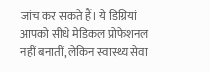जांच कर सकते हैं। ये डिग्रियां आपको सीधे मेडिकल प्रोफेशनल नहीं बनातीं, लेकिन स्वास्थ्य सेवा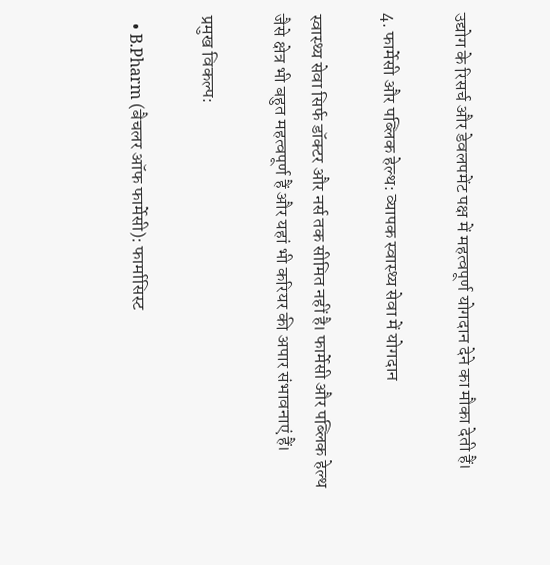उद्योग के रिसर्च और डेवलपमेंट पक्ष में महत्वपूर्ण योगदान देने का मौका देती हैं।

4. फार्मेसी और पब्लिक हेल्थ: व्यापक स्वास्थ्य सेवा में योगदान

स्वास्थ्य सेवा सिर्फ डॉक्टर और नर्स तक सीमित नहीं है। फार्मेसी और पब्लिक हेल्थ जैसे क्षेत्र भी बहुत महत्वपूर्ण हैं और यहां भी करियर की अपार संभावनाएं हैं।

प्रमुख विकल्प:

  • B.Pharm (बैचलर ऑफ फार्मेसी): फार्मासिस्ट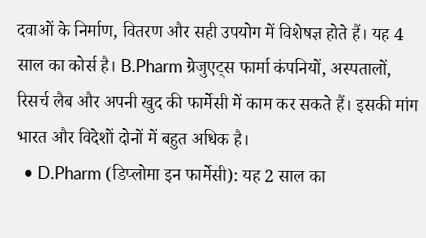दवाओं के निर्माण, वितरण और सही उपयोग में विशेषज्ञ होते हैं। यह 4 साल का कोर्स है। B.Pharm ग्रेजुएट्स फार्मा कंपनियों, अस्पतालों, रिसर्च लैब और अपनी खुद की फार्मेसी में काम कर सकते हैं। इसकी मांग भारत और विदेशों दोनों में बहुत अधिक है।
  • D.Pharm (डिप्लोमा इन फार्मेसी): यह 2 साल का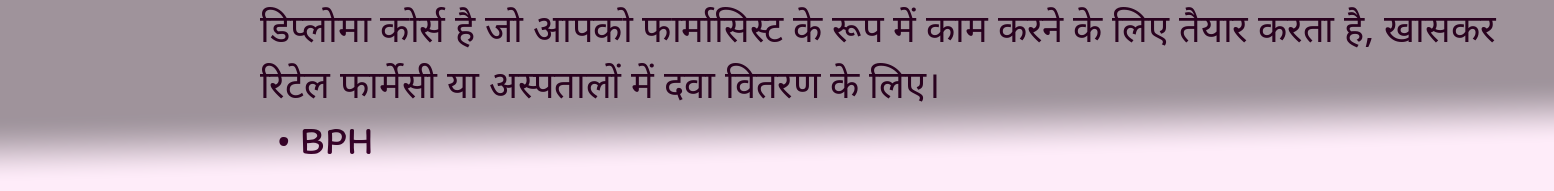डिप्लोमा कोर्स है जो आपको फार्मासिस्ट के रूप में काम करने के लिए तैयार करता है, खासकर रिटेल फार्मेसी या अस्पतालों में दवा वितरण के लिए।
  • BPH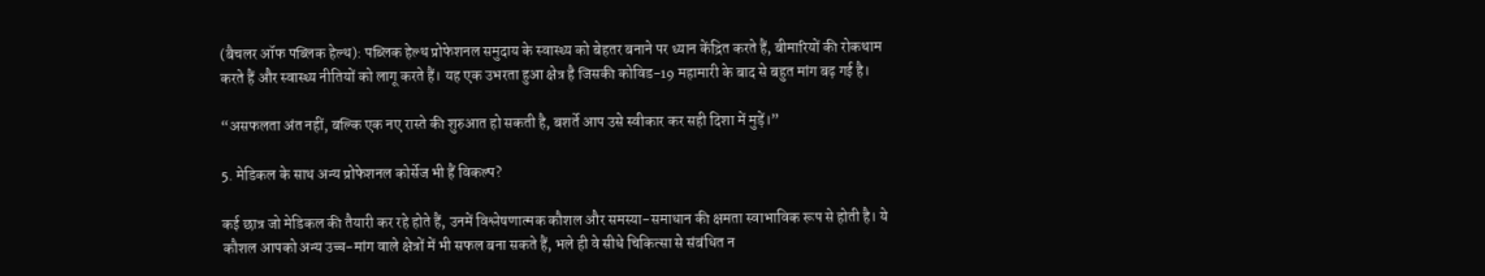(बैचलर ऑफ पब्लिक हेल्थ): पब्लिक हेल्थ प्रोफेशनल समुदाय के स्वास्थ्य को बेहतर बनाने पर ध्यान केंद्रित करते हैं, बीमारियों की रोकथाम करते हैं और स्वास्थ्य नीतियों को लागू करते हैं। यह एक उभरता हुआ क्षेत्र है जिसकी कोविड-19 महामारी के बाद से बहुत मांग बढ़ गई है।

“असफलता अंत नहीं, बल्कि एक नए रास्ते की शुरुआत हो सकती है, बशर्ते आप उसे स्वीकार कर सही दिशा में मुड़ें।”

5. मेडिकल के साथ अन्य प्रोफेशनल कोर्सेज भी हैं विकल्प?

कई छात्र जो मेडिकल की तैयारी कर रहे होते हैं, उनमें विश्लेषणात्मक कौशल और समस्या-समाधान की क्षमता स्वाभाविक रूप से होती है। ये कौशल आपको अन्य उच्च-मांग वाले क्षेत्रों में भी सफल बना सकते हैं, भले ही वे सीधे चिकित्सा से संबंधित न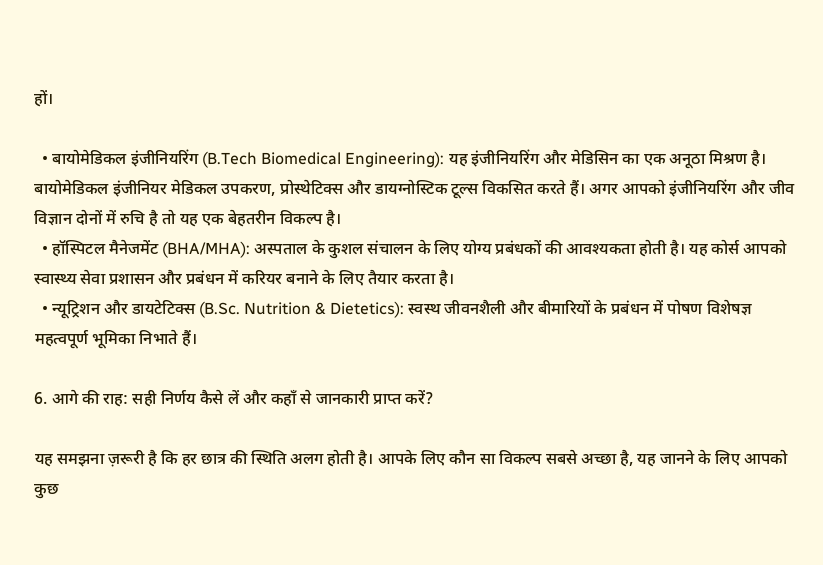हों।

  • बायोमेडिकल इंजीनियरिंग (B.Tech Biomedical Engineering): यह इंजीनियरिंग और मेडिसिन का एक अनूठा मिश्रण है। बायोमेडिकल इंजीनियर मेडिकल उपकरण, प्रोस्थेटिक्स और डायग्नोस्टिक टूल्स विकसित करते हैं। अगर आपको इंजीनियरिंग और जीव विज्ञान दोनों में रुचि है तो यह एक बेहतरीन विकल्प है।
  • हॉस्पिटल मैनेजमेंट (BHA/MHA): अस्पताल के कुशल संचालन के लिए योग्य प्रबंधकों की आवश्यकता होती है। यह कोर्स आपको स्वास्थ्य सेवा प्रशासन और प्रबंधन में करियर बनाने के लिए तैयार करता है।
  • न्यूट्रिशन और डायटेटिक्स (B.Sc. Nutrition & Dietetics): स्वस्थ जीवनशैली और बीमारियों के प्रबंधन में पोषण विशेषज्ञ महत्वपूर्ण भूमिका निभाते हैं।

6. आगे की राह: सही निर्णय कैसे लें और कहाँ से जानकारी प्राप्त करें?

यह समझना ज़रूरी है कि हर छात्र की स्थिति अलग होती है। आपके लिए कौन सा विकल्प सबसे अच्छा है, यह जानने के लिए आपको कुछ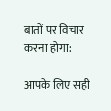बातों पर विचार करना होगा:

आपके लिए सही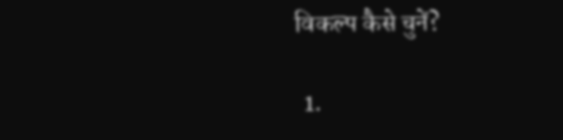विकल्प कैसे चुनें?

  1.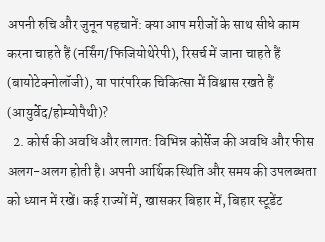अपनी रुचि और जुनून पहचानें: क्या आप मरीजों के साथ सीधे काम करना चाहते हैं (नर्सिंग/फिजियोथेरेपी), रिसर्च में जाना चाहते हैं (बायोटेक्नोलॉजी), या पारंपरिक चिकित्सा में विश्वास रखते हैं (आयुर्वेद/होम्योपैथी)?
  2. कोर्स की अवधि और लागत: विभिन्न कोर्सेज की अवधि और फीस अलग-अलग होती है। अपनी आर्थिक स्थिति और समय की उपलब्धता को ध्यान में रखें। कई राज्यों में, खासकर बिहार में, बिहार स्टूडेंट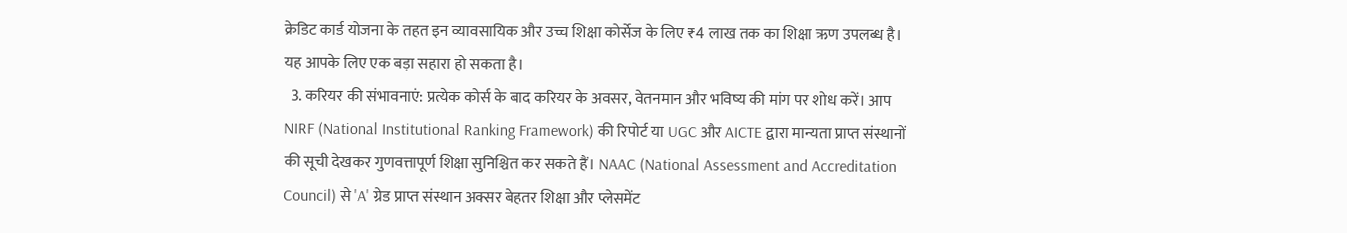क्रेडिट कार्ड योजना के तहत इन व्यावसायिक और उच्च शिक्षा कोर्सेज के लिए ₹4 लाख तक का शिक्षा ऋण उपलब्ध है। यह आपके लिए एक बड़ा सहारा हो सकता है।
  3. करियर की संभावनाएं: प्रत्येक कोर्स के बाद करियर के अवसर, वेतनमान और भविष्य की मांग पर शोध करें। आप NIRF (National Institutional Ranking Framework) की रिपोर्ट या UGC और AICTE द्वारा मान्यता प्राप्त संस्थानों की सूची देखकर गुणवत्तापूर्ण शिक्षा सुनिश्चित कर सकते हैं। NAAC (National Assessment and Accreditation Council) से 'A' ग्रेड प्राप्त संस्थान अक्सर बेहतर शिक्षा और प्लेसमेंट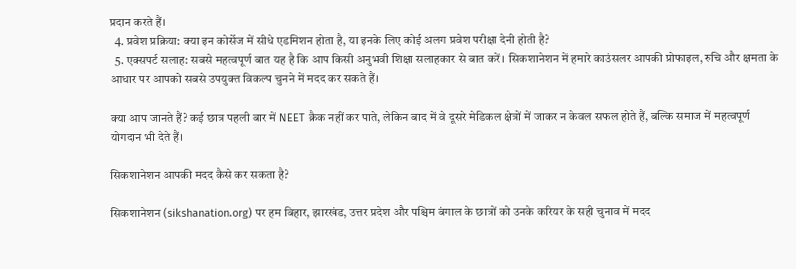प्रदान करते हैं।
  4. प्रवेश प्रक्रिया: क्या इन कोर्सेज में सीधे एडमिशन होता है, या इनके लिए कोई अलग प्रवेश परीक्षा देनी होती है?
  5. एक्सपर्ट सलाह: सबसे महत्वपूर्ण बात यह है कि आप किसी अनुभवी शिक्षा सलाहकार से बात करें। सिकशानेशन में हमारे काउंसलर आपकी प्रोफाइल, रुचि और क्षमता के आधार पर आपको सबसे उपयुक्त विकल्प चुनने में मदद कर सकते हैं।

क्या आप जानते हैं? कई छात्र पहली बार में NEET क्रैक नहीं कर पाते, लेकिन बाद में वे दूसरे मेडिकल क्षेत्रों में जाकर न केवल सफल होते हैं, बल्कि समाज में महत्वपूर्ण योगदान भी देते हैं।

सिकशानेशन आपकी मदद कैसे कर सकता है?

सिकशानेशन (sikshanation.org) पर हम बिहार, झारखंड, उत्तर प्रदेश और पश्चिम बंगाल के छात्रों को उनके करियर के सही चुनाव में मदद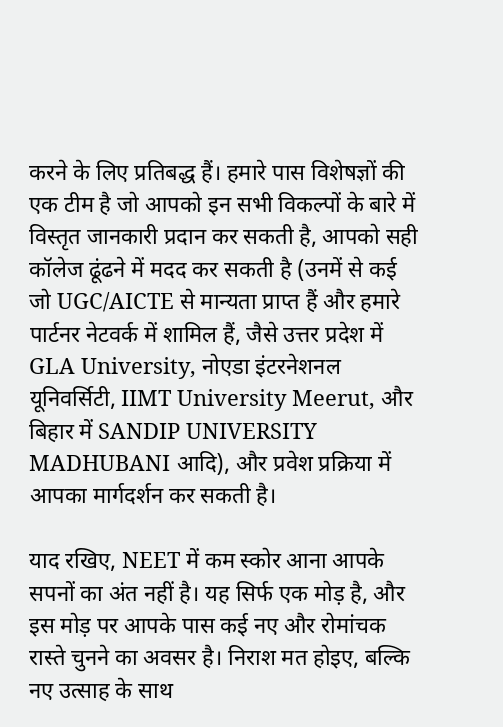करने के लिए प्रतिबद्ध हैं। हमारे पास विशेषज्ञों की एक टीम है जो आपको इन सभी विकल्पों के बारे में विस्तृत जानकारी प्रदान कर सकती है, आपको सही कॉलेज ढूंढने में मदद कर सकती है (उनमें से कई जो UGC/AICTE से मान्यता प्राप्त हैं और हमारे पार्टनर नेटवर्क में शामिल हैं, जैसे उत्तर प्रदेश में GLA University, नोएडा इंटरनेशनल यूनिवर्सिटी, IIMT University Meerut, और बिहार में SANDIP UNIVERSITY MADHUBANI आदि), और प्रवेश प्रक्रिया में आपका मार्गदर्शन कर सकती है।

याद रखिए, NEET में कम स्कोर आना आपके सपनों का अंत नहीं है। यह सिर्फ एक मोड़ है, और इस मोड़ पर आपके पास कई नए और रोमांचक रास्ते चुनने का अवसर है। निराश मत होइए, बल्कि नए उत्साह के साथ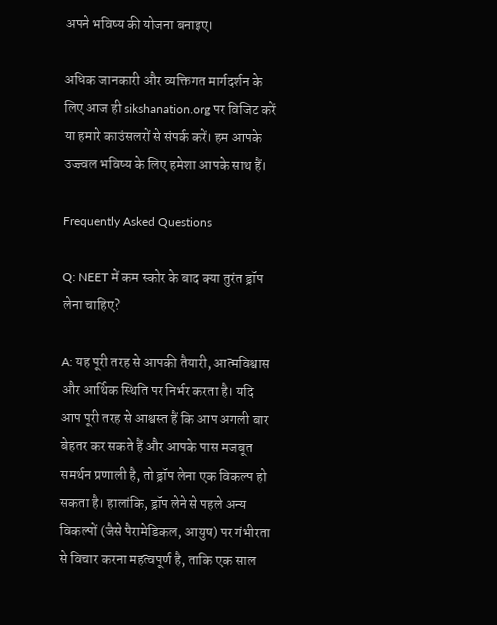अपने भविष्य की योजना बनाइए।

अधिक जानकारी और व्यक्तिगत मार्गदर्शन के लिए आज ही sikshanation.org पर विजिट करें या हमारे काउंसलरों से संपर्क करें। हम आपके उज्ज्वल भविष्य के लिए हमेशा आपके साथ हैं।

Frequently Asked Questions

Q: NEET में कम स्कोर के बाद क्या तुरंत ड्रॉप लेना चाहिए?

A: यह पूरी तरह से आपकी तैयारी, आत्मविश्वास और आर्थिक स्थिति पर निर्भर करता है। यदि आप पूरी तरह से आश्वस्त हैं कि आप अगली बार बेहतर कर सकते हैं और आपके पास मजबूत समर्थन प्रणाली है, तो ड्रॉप लेना एक विकल्प हो सकता है। हालांकि, ड्रॉप लेने से पहले अन्य विकल्पों (जैसे पैरामेडिकल, आयुष) पर गंभीरता से विचार करना महत्वपूर्ण है, ताकि एक साल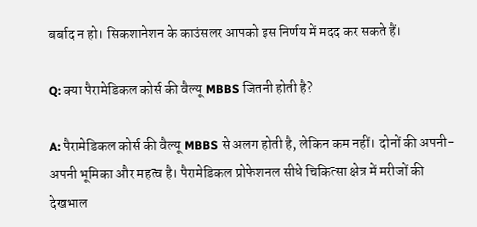बर्बाद न हो। सिकशानेशन के काउंसलर आपको इस निर्णय में मदद कर सकते हैं।

Q: क्या पैरामेडिकल कोर्स की वैल्यू MBBS जितनी होती है?

A: पैरामेडिकल कोर्स की वैल्यू MBBS से अलग होती है, लेकिन कम नहीं। दोनों की अपनी-अपनी भूमिका और महत्व है। पैरामेडिकल प्रोफेशनल सीधे चिकित्सा क्षेत्र में मरीजों की देखभाल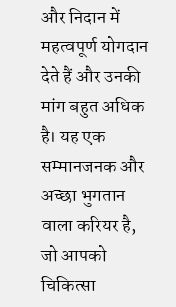और निदान में महत्वपूर्ण योगदान देते हैं और उनकी मांग बहुत अधिक है। यह एक सम्मानजनक और अच्छा भुगतान वाला करियर है, जो आपको चिकित्सा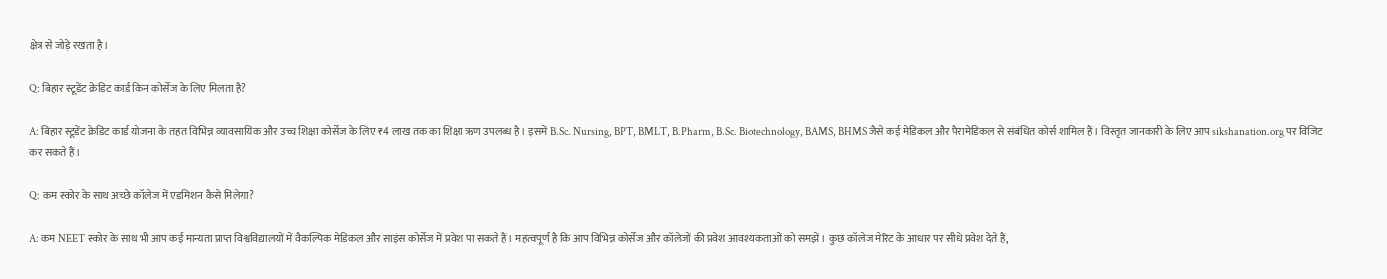क्षेत्र से जोड़े रखता है।

Q: बिहार स्टूडेंट क्रेडिट कार्ड किन कोर्सेज के लिए मिलता है?

A: बिहार स्टूडेंट क्रेडिट कार्ड योजना के तहत विभिन्न व्यावसायिक और उच्च शिक्षा कोर्सेज के लिए ₹4 लाख तक का शिक्षा ऋण उपलब्ध है। इसमें B.Sc. Nursing, BPT, BMLT, B.Pharm, B.Sc. Biotechnology, BAMS, BHMS जैसे कई मेडिकल और पैरामेडिकल से संबंधित कोर्स शामिल हैं। विस्तृत जानकारी के लिए आप sikshanation.org पर विजिट कर सकते हैं।

Q: कम स्कोर के साथ अच्छे कॉलेज में एडमिशन कैसे मिलेगा?

A: कम NEET स्कोर के साथ भी आप कई मान्यता प्राप्त विश्वविद्यालयों में वैकल्पिक मेडिकल और साइंस कोर्सेज में प्रवेश पा सकते हैं। महत्वपूर्ण है कि आप विभिन्न कोर्सेज और कॉलेजों की प्रवेश आवश्यकताओं को समझें। कुछ कॉलेज मेरिट के आधार पर सीधे प्रवेश देते हैं,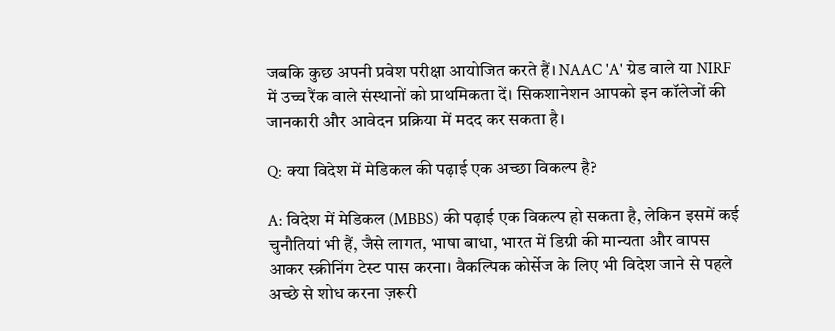जबकि कुछ अपनी प्रवेश परीक्षा आयोजित करते हैं। NAAC 'A' ग्रेड वाले या NIRF में उच्च रैंक वाले संस्थानों को प्राथमिकता दें। सिकशानेशन आपको इन कॉलेजों की जानकारी और आवेदन प्रक्रिया में मदद कर सकता है।

Q: क्या विदेश में मेडिकल की पढ़ाई एक अच्छा विकल्प है?

A: विदेश में मेडिकल (MBBS) की पढ़ाई एक विकल्प हो सकता है, लेकिन इसमें कई चुनौतियां भी हैं, जैसे लागत, भाषा बाधा, भारत में डिग्री की मान्यता और वापस आकर स्क्रीनिंग टेस्ट पास करना। वैकल्पिक कोर्सेज के लिए भी विदेश जाने से पहले अच्छे से शोध करना ज़रूरी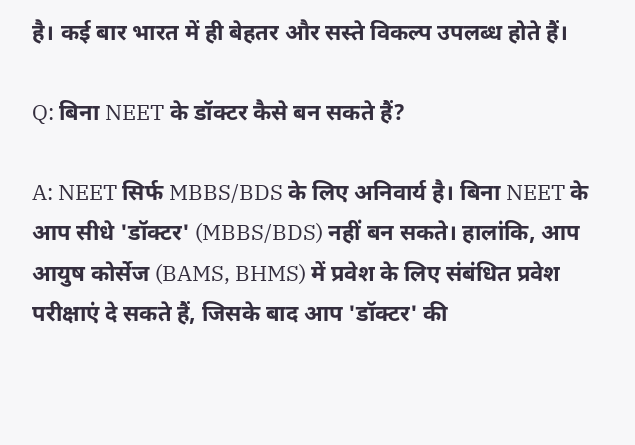है। कई बार भारत में ही बेहतर और सस्ते विकल्प उपलब्ध होते हैं।

Q: बिना NEET के डॉक्टर कैसे बन सकते हैं?

A: NEET सिर्फ MBBS/BDS के लिए अनिवार्य है। बिना NEET के आप सीधे 'डॉक्टर' (MBBS/BDS) नहीं बन सकते। हालांकि, आप आयुष कोर्सेज (BAMS, BHMS) में प्रवेश के लिए संबंधित प्रवेश परीक्षाएं दे सकते हैं, जिसके बाद आप 'डॉक्टर' की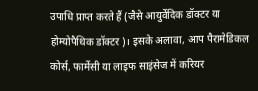उपाधि प्राप्त करते हैं (जैसे आयुर्वेदिक डॉक्टर या होम्योपैथिक डॉक्टर)। इसके अलावा, आप पैरामेडिकल कोर्स, फार्मेसी या लाइफ साइंसेज में करियर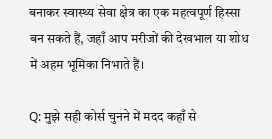बनाकर स्वास्थ्य सेवा क्षेत्र का एक महत्वपूर्ण हिस्सा बन सकते हैं, जहाँ आप मरीजों की देखभाल या शोध में अहम भूमिका निभाते हैं।

Q: मुझे सही कोर्स चुनने में मदद कहाँ से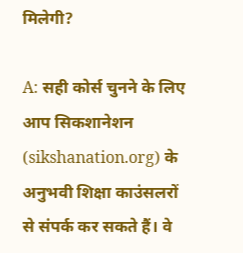मिलेगी?

A: सही कोर्स चुनने के लिए आप सिकशानेशन (sikshanation.org) के अनुभवी शिक्षा काउंसलरों से संपर्क कर सकते हैं। वे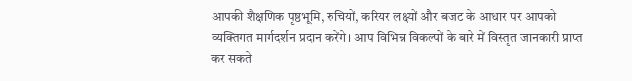आपकी शैक्षणिक पृष्ठभूमि, रुचियों, करियर लक्ष्यों और बजट के आधार पर आपको व्यक्तिगत मार्गदर्शन प्रदान करेंगे। आप विभिन्न विकल्पों के बारे में विस्तृत जानकारी प्राप्त कर सकते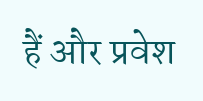हैं और प्रवेश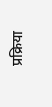प्रक्रिया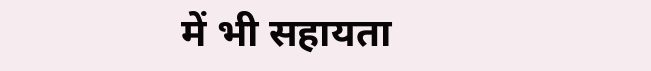में भी सहायता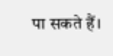पा सकते हैं।